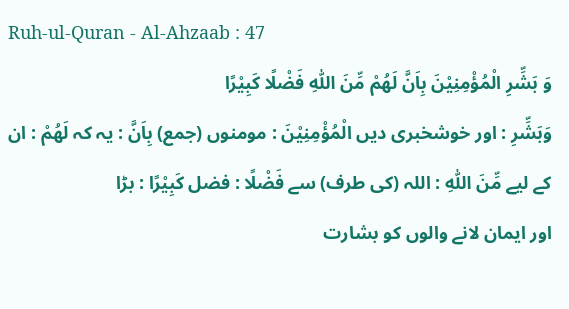Ruh-ul-Quran - Al-Ahzaab : 47
وَ بَشِّرِ الْمُؤْمِنِیْنَ بِاَنَّ لَهُمْ مِّنَ اللّٰهِ فَضْلًا كَبِیْرًا
وَبَشِّرِ : اور خوشخبری دیں الْمُؤْمِنِيْنَ : مومنوں (جمع) بِاَنَّ : یہ کہ لَهُمْ : ان کے لیے مِّنَ اللّٰهِ : اللہ (کی طرف) سے فَضْلًا : فضل كَبِيْرًا : بڑا
اور ایمان لانے والوں کو بشارت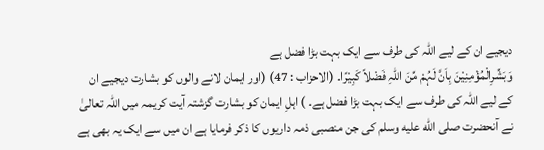دیجیے ان کے لیے اللہ کی طرف سے ایک بہت بڑا فضل ہے
وَبَشِّرِالْمُؤْمِنِیْنَ بِاَنَّ لَہُمْ مِّنَ اللّٰہِ فَضْلاً کَبِیْرًا۔ (الاحزاب : 47) (اور ایمان لانے والوں کو بشارت دیجیے ان کے لیے اللہ کی طرف سے ایک بہت بڑا فضل ہے۔ ) اہلِ ایمان کو بشارت گزشتہ آیت کریمہ میں اللہ تعالیٰ نے آنحضرت صلى الله عليه وسلم کی جن منصبی ذمہ داریوں کا ذکر فرمایا ہے ان میں سے ایک یہ بھی ہے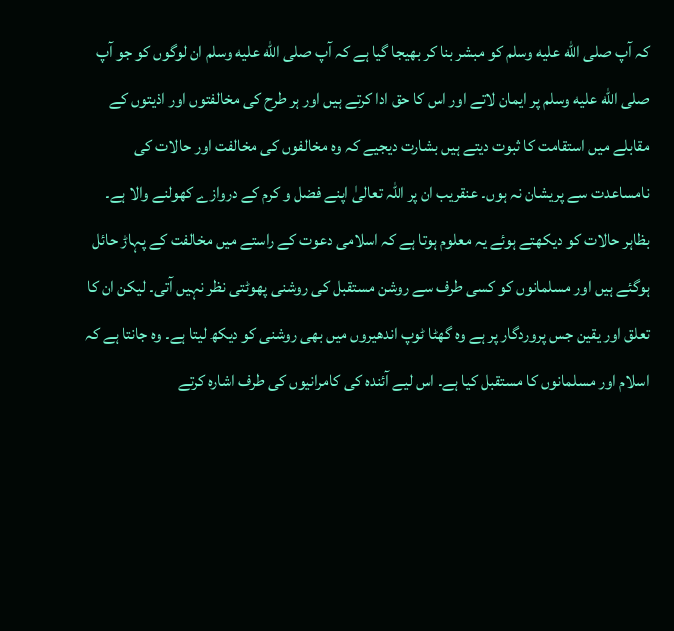کہ آپ صلى الله عليه وسلم کو مبشر بنا کر بھیجا گیا ہے کہ آپ صلى الله عليه وسلم ان لوگوں کو جو آپ صلى الله عليه وسلم پر ایمان لاتے اور اس کا حق ادا کرتے ہیں اور ہر طرح کی مخالفتوں اور اذیتوں کے مقابلے میں استقامت کا ثبوت دیتے ہیں بشارت دیجیے کہ وہ مخالفوں کی مخالفت اور حالات کی نامساعدت سے پریشان نہ ہوں۔ عنقریب ان پر اللہ تعالیٰ اپنے فضل و کرم کے دروازے کھولنے والا ہے۔ بظاہر حالات کو دیکھتے ہوئے یہ معلوم ہوتا ہے کہ اسلامی دعوت کے راستے میں مخالفت کے پہاڑ حائل ہوگئے ہیں اور مسلمانوں کو کسی طرف سے روشن مستقبل کی روشنی پھوٹتی نظر نہیں آتی۔ لیکن ان کا تعلق اور یقین جس پروردگار پر ہے وہ گھٹا ٹوپ اندھیروں میں بھی روشنی کو دیکھ لیتا ہے۔ وہ جانتا ہے کہ اسلام اور مسلمانوں کا مستقبل کیا ہے۔ اس لیے آئندہ کی کامرانیوں کی طرف اشارہ کرتے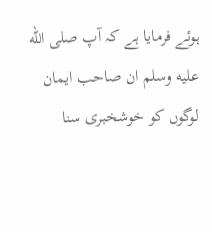ہوئے فرمایا ہے کہ آپ صلى الله عليه وسلم ان صاحب ایمان لوگوں کو خوشخبری سنا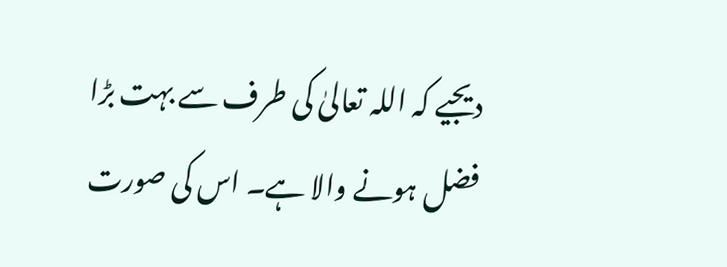دیجیے کہ اللہ تعالیٰ کی طرف سے بہت بڑا فضل ہونے والا ہے۔ اس کی صورت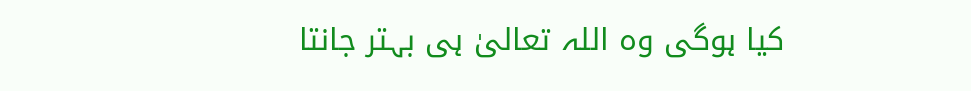کیا ہوگی وہ اللہ تعالیٰ ہی بہتر جانتا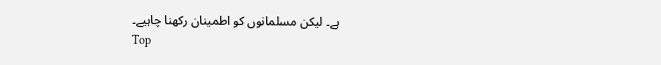ہے۔ لیکن مسلمانوں کو اطمینان رکھنا چاہیے۔
Top